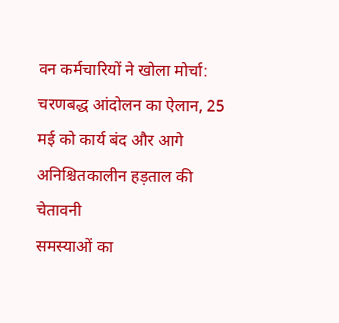वन कर्मचारियों ने खोला मोर्चा: चरणबद्ध आंदोलन का ऐलान, 25 मई को कार्य बंद और आगे अनिश्चितकालीन हड़ताल की चेतावनी
समस्याओं का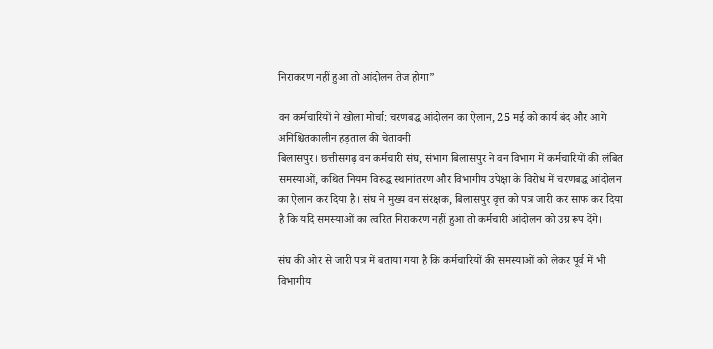निराकरण नहीं हुआ तो आंदोलन तेज होगा”

वन कर्मचारियों ने खोला मोर्चा: चरणबद्ध आंदोलन का ऐलान, 25 मई को कार्य बंद और आगे अनिश्चितकालीन हड़ताल की चेतावनी
बिलासपुर। छत्तीसगढ़ वन कर्मचारी संघ, संभाग बिलासपुर ने वन विभाग में कर्मचारियों की लंबित समस्याओं, कथित नियम विरुद्ध स्थानांतरण और विभागीय उपेक्षा के विरोध में चरणबद्ध आंदोलन का ऐलान कर दिया है। संघ ने मुख्य वन संरक्षक, बिलासपुर वृत्त को पत्र जारी कर साफ कर दिया है कि यदि समस्याओं का त्वरित निराकरण नहीं हुआ तो कर्मचारी आंदोलन को उग्र रूप देंगे।

संघ की ओर से जारी पत्र में बताया गया है कि कर्मचारियों की समस्याओं को लेकर पूर्व में भी विभागीय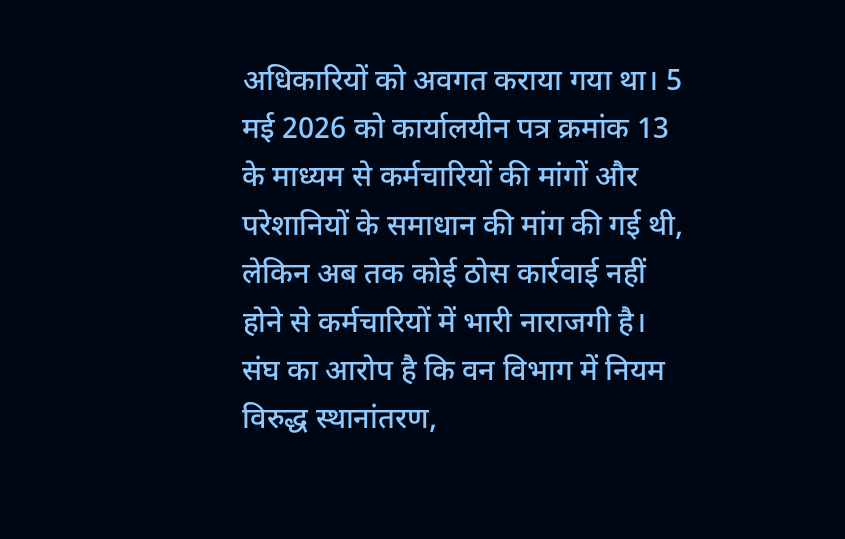अधिकारियों को अवगत कराया गया था। 5 मई 2026 को कार्यालयीन पत्र क्रमांक 13 के माध्यम से कर्मचारियों की मांगों और परेशानियों के समाधान की मांग की गई थी, लेकिन अब तक कोई ठोस कार्रवाई नहीं होने से कर्मचारियों में भारी नाराजगी है। संघ का आरोप है कि वन विभाग में नियम विरुद्ध स्थानांतरण,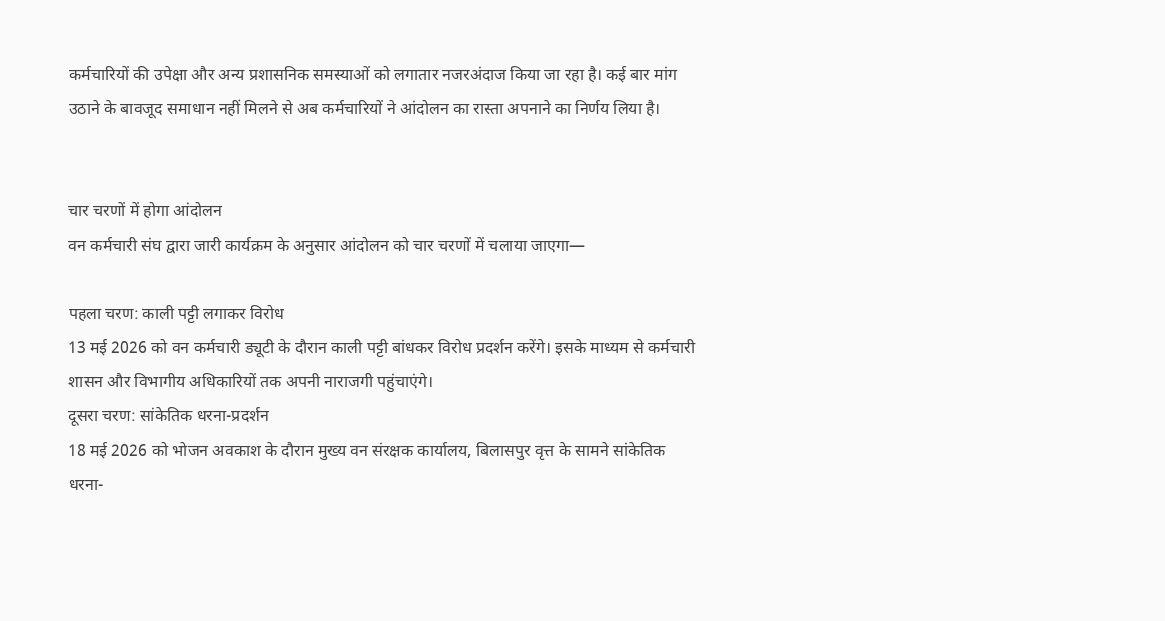कर्मचारियों की उपेक्षा और अन्य प्रशासनिक समस्याओं को लगातार नजरअंदाज किया जा रहा है। कई बार मांग उठाने के बावजूद समाधान नहीं मिलने से अब कर्मचारियों ने आंदोलन का रास्ता अपनाने का निर्णय लिया है।


चार चरणों में होगा आंदोलन
वन कर्मचारी संघ द्वारा जारी कार्यक्रम के अनुसार आंदोलन को चार चरणों में चलाया जाएगा—

पहला चरण: काली पट्टी लगाकर विरोध
13 मई 2026 को वन कर्मचारी ड्यूटी के दौरान काली पट्टी बांधकर विरोध प्रदर्शन करेंगे। इसके माध्यम से कर्मचारी शासन और विभागीय अधिकारियों तक अपनी नाराजगी पहुंचाएंगे।
दूसरा चरण: सांकेतिक धरना-प्रदर्शन
18 मई 2026 को भोजन अवकाश के दौरान मुख्य वन संरक्षक कार्यालय, बिलासपुर वृत्त के सामने सांकेतिक धरना-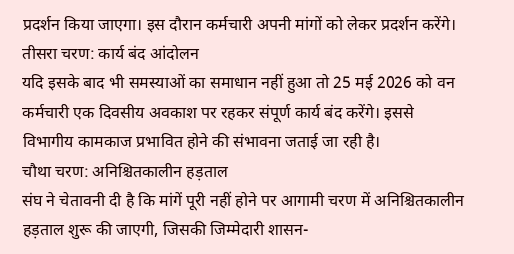प्रदर्शन किया जाएगा। इस दौरान कर्मचारी अपनी मांगों को लेकर प्रदर्शन करेंगे।
तीसरा चरण: कार्य बंद आंदोलन
यदि इसके बाद भी समस्याओं का समाधान नहीं हुआ तो 25 मई 2026 को वन कर्मचारी एक दिवसीय अवकाश पर रहकर संपूर्ण कार्य बंद करेंगे। इससे विभागीय कामकाज प्रभावित होने की संभावना जताई जा रही है।
चौथा चरण: अनिश्चितकालीन हड़ताल
संघ ने चेतावनी दी है कि मांगें पूरी नहीं होने पर आगामी चरण में अनिश्चितकालीन हड़ताल शुरू की जाएगी, जिसकी जिम्मेदारी शासन-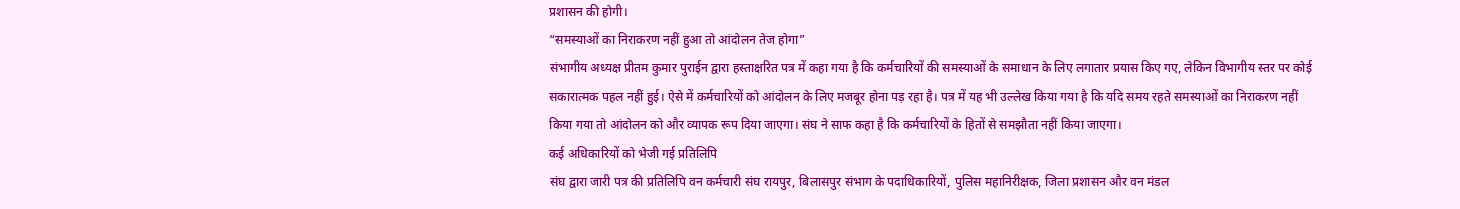प्रशासन की होगी।
“समस्याओं का निराकरण नहीं हुआ तो आंदोलन तेज होगा”
संभागीय अध्यक्ष प्रीतम कुमार पुराईन द्वारा हस्ताक्षरित पत्र में कहा गया है कि कर्मचारियों की समस्याओं के समाधान के लिए लगातार प्रयास किए गए, लेकिन विभागीय स्तर पर कोई सकारात्मक पहल नहीं हुई। ऐसे में कर्मचारियों को आंदोलन के लिए मजबूर होना पड़ रहा है। पत्र में यह भी उल्लेख किया गया है कि यदि समय रहते समस्याओं का निराकरण नहीं किया गया तो आंदोलन को और व्यापक रूप दिया जाएगा। संघ ने साफ कहा है कि कर्मचारियों के हितों से समझौता नहीं किया जाएगा।
कई अधिकारियों को भेजी गई प्रतिलिपि
संघ द्वारा जारी पत्र की प्रतिलिपि वन कर्मचारी संघ रायपुर, बिलासपुर संभाग के पदाधिकारियों, पुलिस महानिरीक्षक, जिला प्रशासन और वन मंडल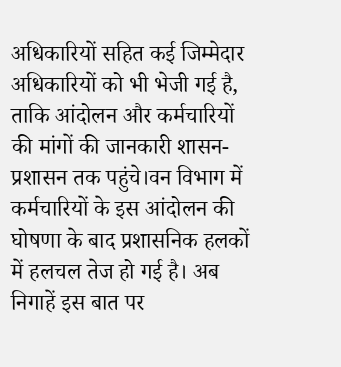अधिकारियों सहित कई जिम्मेदार अधिकारियों को भी भेजी गई है, ताकि आंदोलन और कर्मचारियों की मांगों की जानकारी शासन-प्रशासन तक पहुंचे।वन विभाग में कर्मचारियों के इस आंदोलन की घोषणा के बाद प्रशासनिक हलकों में हलचल तेज हो गई है। अब निगाहें इस बात पर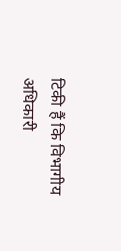टिकी हैं कि विभागीय अधिकारी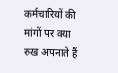कर्मचारियों की मांगों पर क्या रुख अपनाते हैं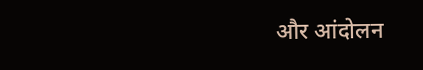और आंदोलन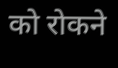को रोकने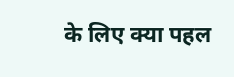के लिए क्या पहल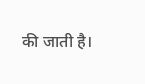की जाती है।